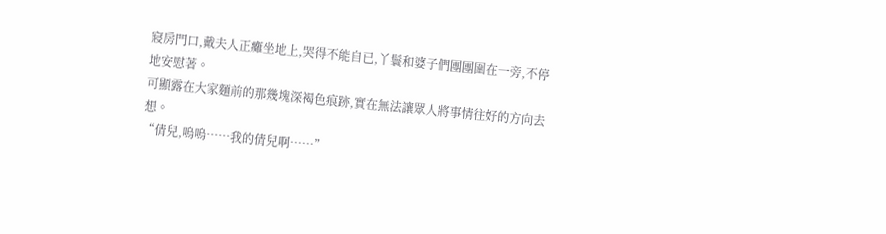寢房門口,戴夫人正癱坐地上,哭得不能自已,丫鬟和婆子們團團圍在一旁,不停地安慰著。
可顯露在大家麵前的那幾塊深褐色痕跡,實在無法讓眾人將事情往好的方向去想。
“倩兒,嗚嗚……我的倩兒啊……”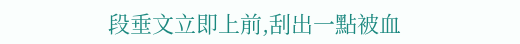段垂文立即上前,刮出一點被血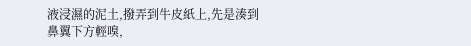液浸濕的泥土,撥弄到牛皮紙上,先是湊到鼻翼下方輕嗅,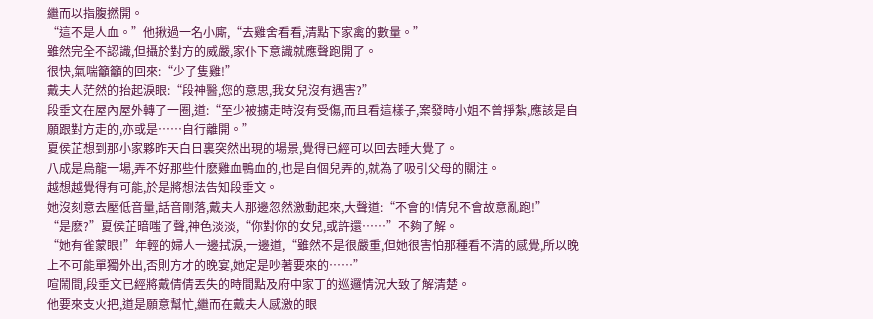繼而以指腹撚開。
“這不是人血。”他揪過一名小廝,“去雞舍看看,清點下家禽的數量。”
雖然完全不認識,但攝於對方的威嚴,家仆下意識就應聲跑開了。
很快,氣喘籲籲的回來:“少了隻雞!”
戴夫人茫然的抬起淚眼:“段神醫,您的意思,我女兒沒有遇害?”
段垂文在屋內屋外轉了一圈,道:“至少被擄走時沒有受傷,而且看這樣子,案發時小姐不曾掙紮,應該是自願跟對方走的,亦或是……自行離開。”
夏侯芷想到那小家夥昨天白日裏突然出現的場景,覺得已經可以回去睡大覺了。
八成是烏龍一場,弄不好那些什麽雞血鴨血的,也是自個兒弄的,就為了吸引父母的關注。
越想越覺得有可能,於是將想法告知段垂文。
她沒刻意去壓低音量,話音剛落,戴夫人那邊忽然激動起來,大聲道:“不會的!倩兒不會故意亂跑!”
“是麽?”夏侯芷暗嗤了聲,神色淡淡,“你對你的女兒,或許還……”不夠了解。
“她有雀蒙眼!”年輕的婦人一邊拭淚,一邊道,“雖然不是很嚴重,但她很害怕那種看不清的感覺,所以晚上不可能單獨外出,否則方才的晚宴,她定是吵著要來的……”
喧鬧間,段垂文已經將戴倩倩丟失的時間點及府中家丁的巡邏情況大致了解清楚。
他要來支火把,道是願意幫忙,繼而在戴夫人感激的眼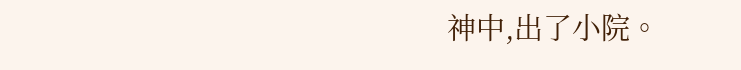神中,出了小院。